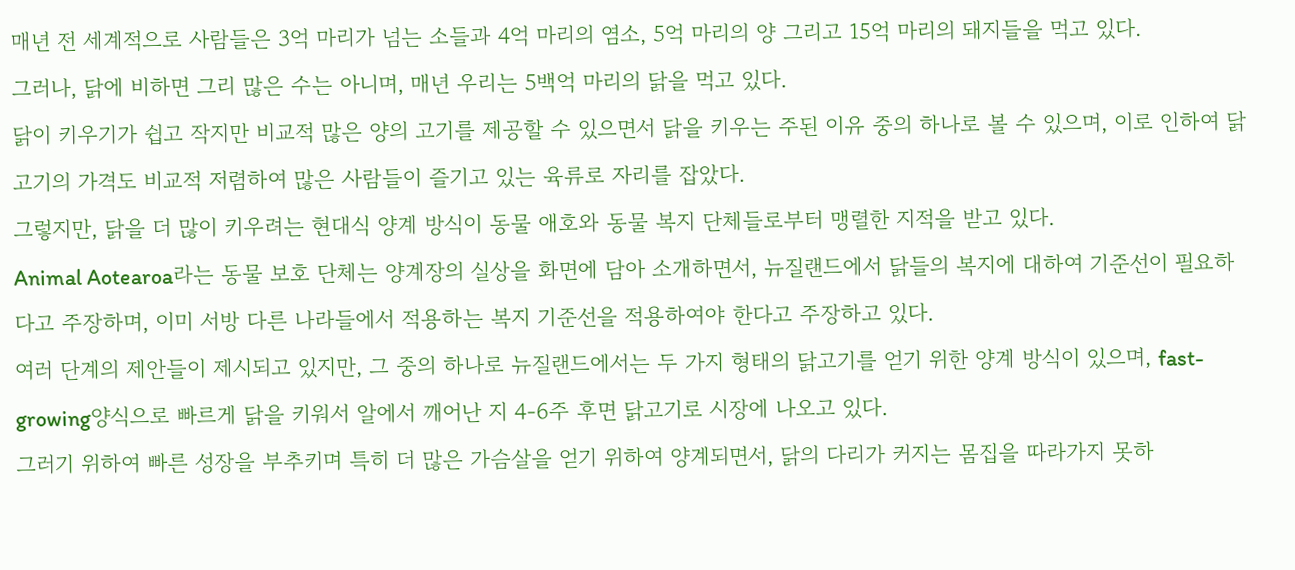매년 전 세계적으로 사람들은 3억 마리가 넘는 소들과 4억 마리의 염소, 5억 마리의 양 그리고 15억 마리의 돼지들을 먹고 있다.
그러나, 닭에 비하면 그리 많은 수는 아니며, 매년 우리는 5백억 마리의 닭을 먹고 있다.
닭이 키우기가 쉽고 작지만 비교적 많은 양의 고기를 제공할 수 있으면서 닭을 키우는 주된 이유 중의 하나로 볼 수 있으며, 이로 인하여 닭고기의 가격도 비교적 저렴하여 많은 사람들이 즐기고 있는 육류로 자리를 잡았다.
그렇지만, 닭을 더 많이 키우려는 현대식 양계 방식이 동물 애호와 동물 복지 단체들로부터 맹렬한 지적을 받고 있다.
Animal Aotearoa라는 동물 보호 단체는 양계장의 실상을 화면에 담아 소개하면서, 뉴질랜드에서 닭들의 복지에 대하여 기준선이 필요하다고 주장하며, 이미 서방 다른 나라들에서 적용하는 복지 기준선을 적용하여야 한다고 주장하고 있다.
여러 단계의 제안들이 제시되고 있지만, 그 중의 하나로 뉴질랜드에서는 두 가지 형태의 닭고기를 얻기 위한 양계 방식이 있으며, fast-growing양식으로 빠르게 닭을 키워서 알에서 깨어난 지 4-6주 후면 닭고기로 시장에 나오고 있다.
그러기 위하여 빠른 성장을 부추키며 특히 더 많은 가슴살을 얻기 위하여 양계되면서, 닭의 다리가 커지는 몸집을 따라가지 못하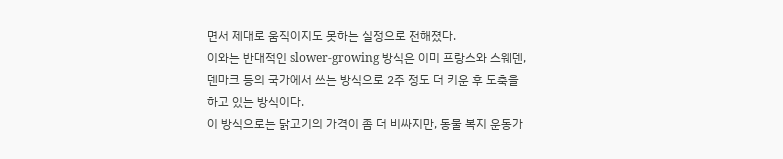면서 제대로 움직이지도 못하는 실정으로 전해졌다.
이와는 반대적인 slower-growing 방식은 이미 프랑스와 스웨덴, 덴마크 등의 국가에서 쓰는 방식으로 2주 정도 더 키운 후 도축을 하고 있는 방식이다.
이 방식으로는 닭고기의 가격이 좀 더 비싸지만, 동물 복지 운동가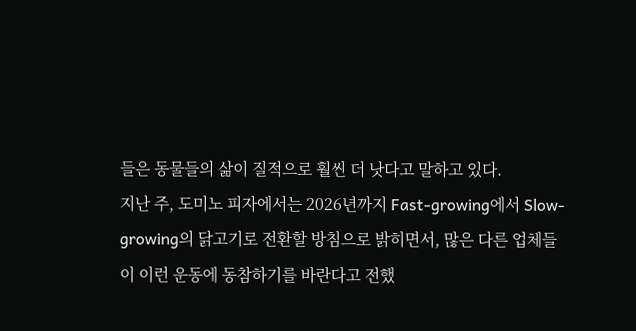들은 동물들의 삶이 질적으로 훨씬 더 낫다고 말하고 있다.
지난 주, 도미노 피자에서는 2026년까지 Fast-growing에서 Slow-growing의 닭고기로 전환할 방침으로 밝히면서, 많은 다른 업체들이 이런 운동에 동참하기를 바란다고 전했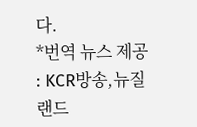다.
*번역 뉴스 제공 : KCR방송,뉴질랜드